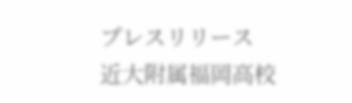プレスリリース
近大附属福岡高校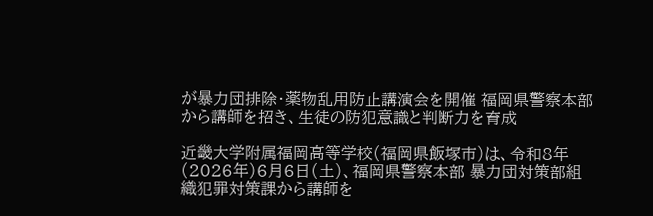が暴力団排除・薬物乱用防止講演会を開催 福岡県警察本部から講師を招き、生徒の防犯意識と判断力を育成

近畿大学附属福岡高等学校(福岡県飯塚市)は、令和8年(2026年)6月6日(土)、福岡県警察本部 暴力団対策部組織犯罪対策課から講師を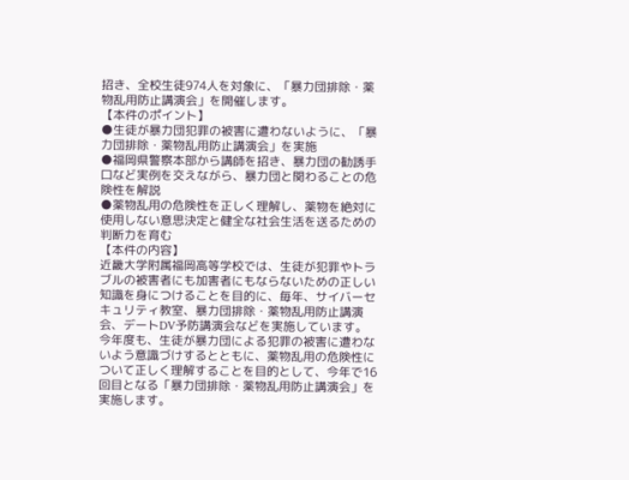招き、全校生徒974人を対象に、「暴力団排除・薬物乱用防止講演会」を開催します。
【本件のポイント】
●生徒が暴力団犯罪の被害に遭わないように、「暴力団排除・薬物乱用防止講演会」を実施
●福岡県警察本部から講師を招き、暴力団の勧誘手口など実例を交えながら、暴力団と関わることの危険性を解説
●薬物乱用の危険性を正しく理解し、薬物を絶対に使用しない意思決定と健全な社会生活を送るための判断力を育む
【本件の内容】
近畿大学附属福岡高等学校では、生徒が犯罪やトラブルの被害者にも加害者にもならないための正しい知識を身につけることを目的に、毎年、サイバーセキュリティ教室、暴力団排除・薬物乱用防止講演会、デートDV予防講演会などを実施しています。
今年度も、生徒が暴力団による犯罪の被害に遭わないよう意識づけするとともに、薬物乱用の危険性について正しく理解することを目的として、今年で16回目となる「暴力団排除・薬物乱用防止講演会」を実施します。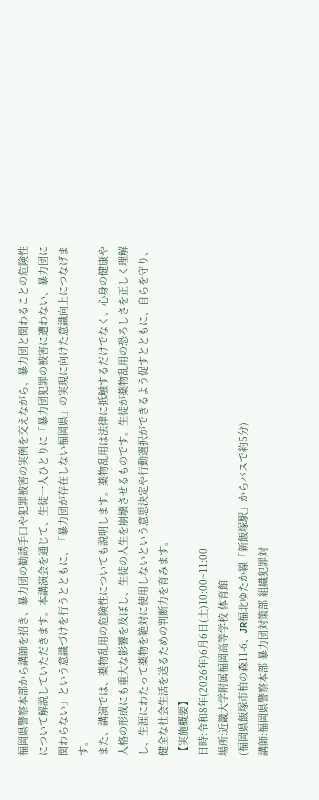福岡県警察本部から講師を招き、暴力団の勧誘手口や犯罪被害の実例を交えながら、暴力団と関わることの危険性について解説していただきます。本講演会を通じて、生徒一人ひとりに「暴力団犯罪の被害に遭わない、暴力団に関わらない」という意識づけを行うとともに、「暴力団が存在しない福岡県」の実現に向けた意識向上につなげます。
また、講演では、薬物乱用の危険性についても説明します。薬物乱用は法律に抵触するだけでなく、心身の健康や人格の形成にも重大な影響を及ぼし、生徒の人生を崩壊させるものです。生徒が薬物乱用の恐ろしさを正しく理解し、生涯にわたって薬物を絶対に使用しないという意思決定や行動選択ができるよう促すとともに、自らを守り、健全な社会生活を送るための判断力を育みます。
【実施概要】
日時:令和8年(2026年)6月6日(土)10:00~11:00
場所:近畿大学附属福岡高等学校 体育館
(福岡県飯塚市柏の森11-6、JR福北ゆたか線「新飯塚駅」からバスで約5分)
講師:福岡県警察本部 暴力団対策部 組織犯罪対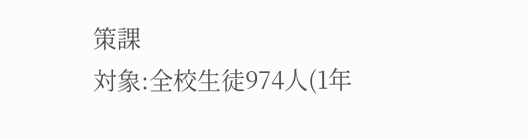策課
対象:全校生徒974人(1年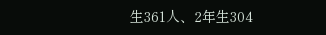生361人、2年生304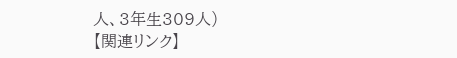人、3年生309人)
【関連リンク】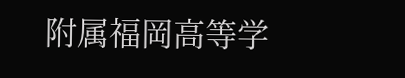附属福岡高等学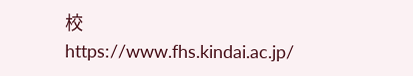校
https://www.fhs.kindai.ac.jp/